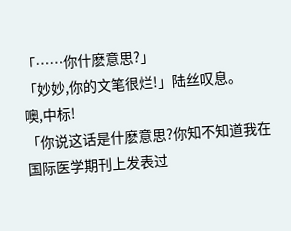「……你什麽意思?」
「妙妙,你的文笔很烂!」陆丝叹息。
噢,中标!
「你说这话是什麽意思?你知不知道我在国际医学期刊上发表过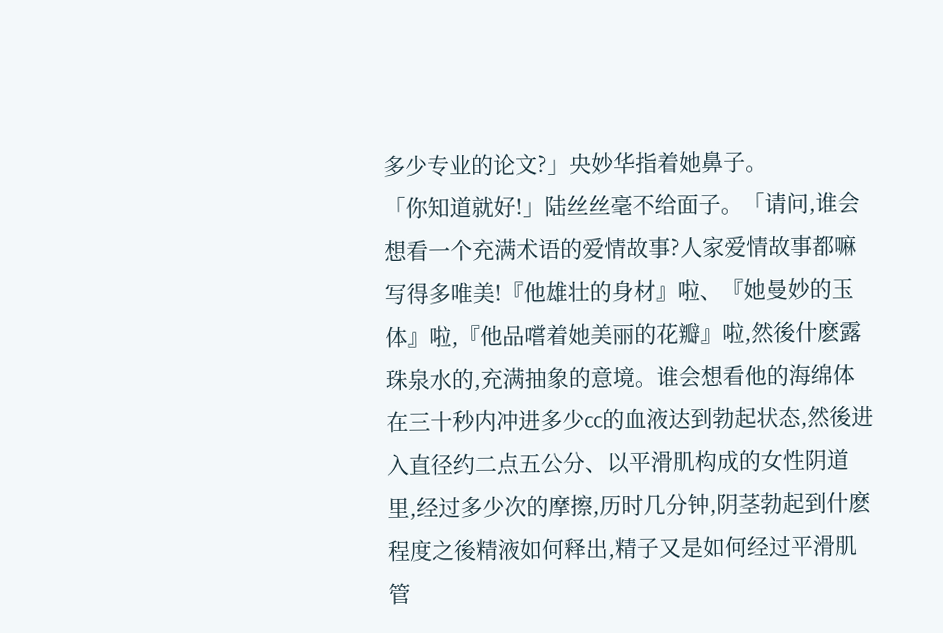多少专业的论文?」央妙华指着她鼻子。
「你知道就好!」陆丝丝毫不给面子。「请问,谁会想看一个充满术语的爱情故事?人家爱情故事都嘛写得多唯美!『他雄壮的身材』啦、『她曼妙的玉体』啦,『他品嚐着她美丽的花瓣』啦,然後什麽露珠泉水的,充满抽象的意境。谁会想看他的海绵体在三十秒内冲进多少cc的血液达到勃起状态,然後进入直径约二点五公分、以平滑肌构成的女性阴道里,经过多少次的摩擦,历时几分钟,阴茎勃起到什麽程度之後精液如何释出,精子又是如何经过平滑肌管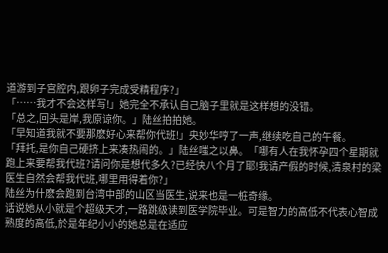道游到子宫腔内,跟卵子完成受精程序?」
「……我才不会这样写!」她完全不承认自己脑子里就是这样想的没错。
「总之,回头是岸,我原谅你。」陆丝拍拍她。
「早知道我就不要那麽好心来帮你代班!」央妙华哼了一声,继续吃自己的午餐。
「拜托,是你自己硬挤上来凑热闹的。」陆丝嗤之以鼻。「哪有人在我怀孕四个星期就跑上来要帮我代班?请问你是想代多久?已经快八个月了耶!我请产假的时候,清泉村的梁医生自然会帮我代班,哪里用得着你?」
陆丝为什麽会跑到台湾中部的山区当医生,说来也是一桩奇缘。
话说她从小就是个超级天才,一路跳级读到医学院毕业。可是智力的高低不代表心智成熟度的高低,於是年纪小小的她总是在适应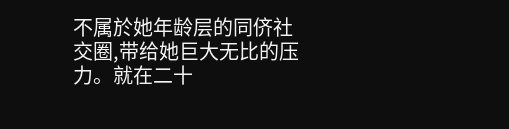不属於她年龄层的同侪社交圈,带给她巨大无比的压力。就在二十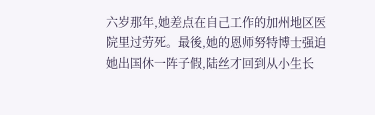六岁那年,她差点在自己工作的加州地区医院里过劳死。最後,她的恩师努特博士强迫她出国休一阵子假,陆丝才回到从小生长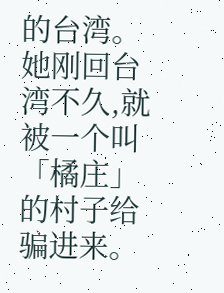的台湾。
她刚回台湾不久,就被一个叫「橘庄」的村子给骗进来。